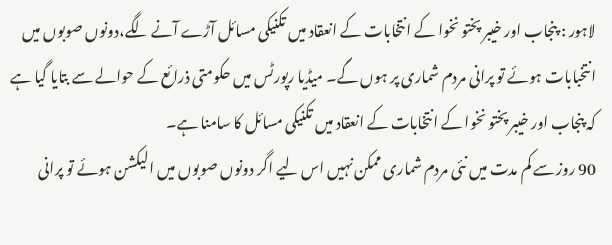لاہور : پنجاب اور خیبر پختو نخوا کے انتخابات کے انعقاد میں تکنیکی مسائل آڑے آنے لگے،دونوں صوبوں میں انتخبابات ہوئے تو پرانی مردم شماری پر ہوں گے۔ میڈیا رپورٹس میں حکومتی ذرائع کے حوالے سے بتایا گیا ہے کہ پنجاب اور خیبر پختو نخوا کے انتخابات کے انعقاد میں تکنیکی مسائل کا سامنا ہے۔
90 روز سے کم مدت میں نئی مردم شماری ممکن نہیں اس لیے اگر دونوں صوبوں میں الیکشن ہوئے تو پرانی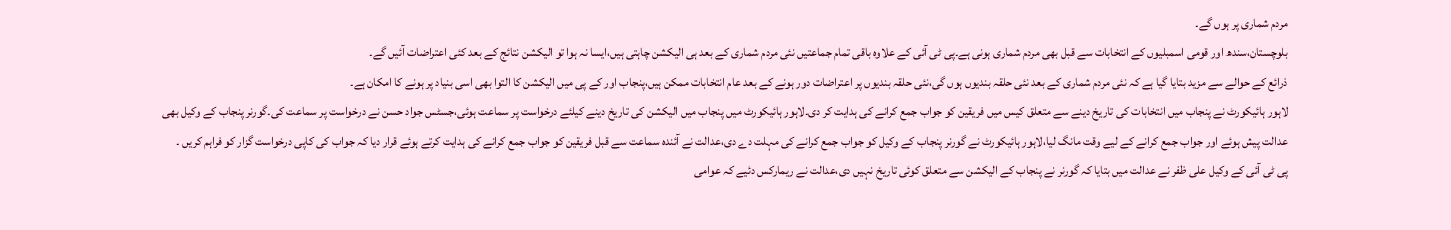مردم شماری پر ہوں گے۔
بلوچستان،سندھ اور قومی اسمبلیوں کے انتخابات سے قبل بھی مردم شماری ہونی ہے۔پی ٹی آئی کے علاوہ باقی تمام جماعتیں نئی مردم شماری کے بعد ہی الیکشن چاہتی ہیں،ایسا نہ ہوا تو الیکشن نتائج کے بعد کئی اعتراضات آئیں گے۔
ذرائع کے حوالے سے مزید بتایا گیا ہے کہ نئی مردم شماری کے بعد نئی حلقہ بندیوں ہوں گی،نئی حلقہ بندیوں پر اعتراضات دور ہونے کے بعد عام انتخابات ممکن ہیں،پنجاب اور کے پی میں الیکشن کا التوا بھی اسی بنیاد پر ہونے کا امکان ہے۔
لاہور ہائیکورٹ نے پنجاب میں انتخابات کی تاریخ دینے سے متعلق کیس میں فریقین کو جواب جمع کرانے کی ہدایت کر دی۔لاہور ہائیکورٹ میں پنجاب میں الیکشن کی تاریخ دینے کیلئے درخواست پر سماعت ہوئی،جسٹس جواد حسن نے درخواست پر سماعت کی۔گورنر پنجاب کے وکیل بھی عدالت پیش ہوئے اور جواب جمع کرانے کے لیے وقت مانگ لیا،لاہور ہائیکورٹ نے گورنر پنجاب کے وکیل کو جواب جمع کرانے کی مہلت دے دی،عدالت نے آئندہ سماعت سے قبل فریقین کو جواب جمع کرانے کی ہدایت کرتے ہوئے قرار دیا کہ جواب کی کاپی درخواست گزار کو فراہم کریں ۔
پی ٹی آئی کے وکیل علی ظفر نے عدالت میں بتایا کہ گورنر نے پنجاب کے الیکشن سے متعلق کوئی تاریخ نہیں دی،عدالت نے ریمارکس دئیے کہ عوامی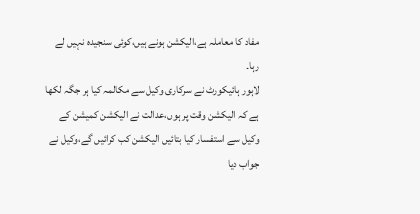مفاد کا معاملہ ہے،الیکشن ہونے ہیں،کوئی سنجیدہ نہیں لے رہا۔
لاہور ہائیکورٹ نے سرکاری وکیل سے مکالمہ کیا ہر جگہ لکھا ہے کہ الیکشن وقت پر ہوں،عدالت نے الیکشن کمیشن کے وکیل سے استفسار کیا بتائیں الیکشن کب کرائیں گے،وکیل نے جواب دیا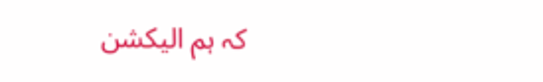کہ ہم الیکشن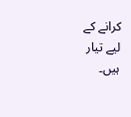کرانے کے لیے تیار ہیں۔